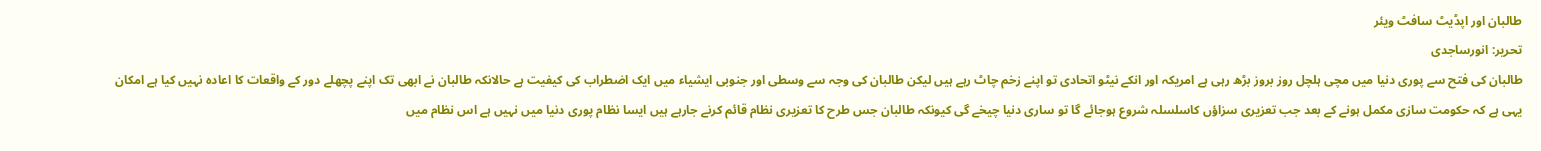طالبان اور اپڈیٹ سافٹ ویئر
تحریر: انورساجدی
طالبان کی فتح سے پوری دنیا میں مچی ہلچل روز بروز بڑھ رہی ہے امریکہ اور انکے نیٹو اتحادی تو اپنے زخم چاٹ رہے ہیں لیکن طالبان کی وجہ سے وسطی اور جنوبی ایشیاء میں ایک اضطراب کی کیفیت ہے حالانکہ طالبان نے ابھی تک اپنے پچھلے دور کے واقعات کا اعادہ نہیں کیا ہے امکان یہی ہے کہ حکومت سازی مکمل ہونے کے بعد جب تعزیری سزاؤں کاسلسلہ شروع ہوجائے گا تو ساری دنیا چیخے گی کیونکہ طالبان جس طرح کا تعزیری نظام قائم کرنے جارہے ہیں ایسا نظام پوری دنیا میں نہیں ہے اس نظام میں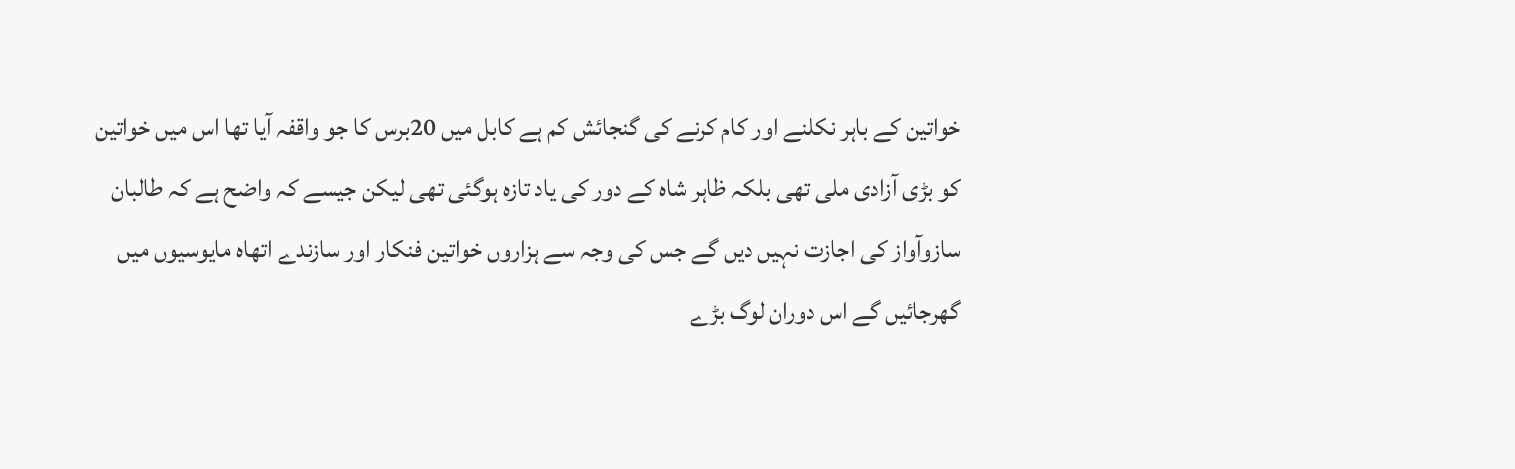خواتین کے باہر نکلنے اور کام کرنے کی گنجائش کم ہے کابل میں 20برس کا جو واقفہ آیا تھا اس میں خواتین کو بڑی آزادی ملی تھی بلکہ ظاہر شاہ کے دور کی یاد تازہ ہوگئی تھی لیکن جیسے کہ واضح ہے کہ طالبان سازوآواز کی اجازت نہیں دیں گے جس کی وجہ سے ہزاروں خواتین فنکار اور سازندے اتھاہ مایوسیوں میں گھرجائیں گے اس دوران لوگ بڑے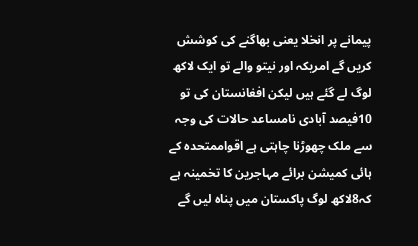پیمانے پر انخلا یعنی بھاگنے کی کوشش کریں گے امریکہ اور نیتو والے تو ایک لاکھ لوگ لے گئے ہیں لیکن افغانستان کی تو 10فیصد آبادی نامساعد حالات کی وجہ سے ملک چھوڑنا چاہتی ہے اقواممتحدہ کے ہائی کمیشن برائے مہاجرین کا تخمینہ ہے کہ8لاکھ لوگ پاکستان میں پناہ لیں گے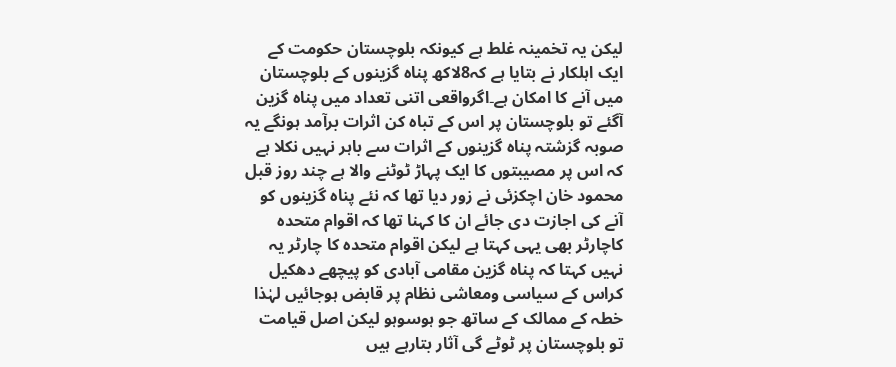لیکن یہ تخمینہ غلط ہے کیونکہ بلوچستان حکومت کے ایک اہلکار نے بتایا ہے کہ8لاکھ پناہ گزینوں کے بلوچستان میں آنے کا امکان ہے۔اگرواقعی اتنی تعداد میں پناہ گزین آگئے تو بلوچستان پر اس کے تباہ کن اثرات برآمد ہونگے یہ صوبہ گزشتہ پناہ گزینوں کے اثرات سے باہر نہیں نکلا ہے کہ اس پر مصیبتوں کا ایک پہاڑ ٹوٹنے والا ہے چند روز قبل محمود خان اچکزئی نے زور دیا تھا کہ نئے پناہ گزینوں کو آنے کی اجازت دی جائے ان کا کہنا تھا کہ اقوام متحدہ کاچارٹر بھی یہی کہتا ہے لیکن اقوام متحدہ کا چارٹر یہ نہیں کہتا کہ پناہ گزین مقامی آبادی کو پیچھے دھکیل کراس کے سیاسی ومعاشی نظام پر قابض ہوجائیں لہٰذا خطہ کے ممالک کے ساتھ جو ہوسوہو لیکن اصل قیامت تو بلوچستان پر ٹوٹے گی آثار بتارہے ہیں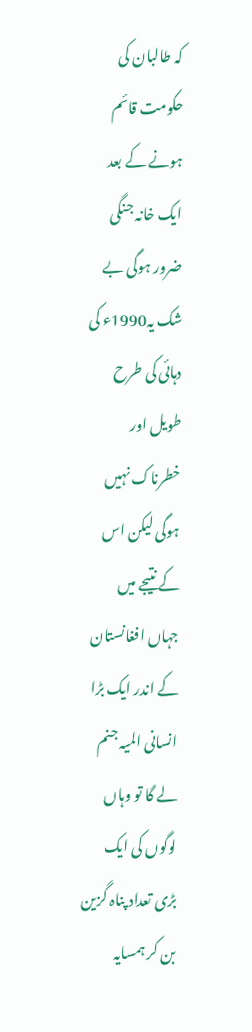کہ طالبان کی حکومت قائم ہونے کے بعد ایک خانہ جنگی ضرور ہوگی بے شک یہ1990ء کی دہائی کی طرح طویل اور خطرناک نہیں ہوگی لیکن اس کے نتیجے میں جہاں افغانستان کے اندر ایک بڑا انسانی المیہ جنم لے گا تو وہاں لوگوں کی ایک بڑی تعداد پناہ گزین بن کر ہمسایہ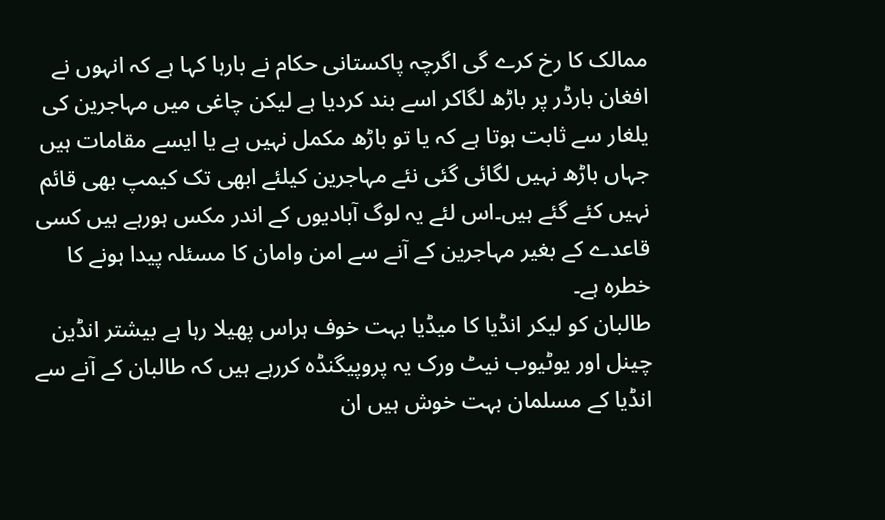ممالک کا رخ کرے گی اگرچہ پاکستانی حکام نے بارہا کہا ہے کہ انہوں نے افغان بارڈر پر باڑھ لگاکر اسے بند کردیا ہے لیکن چاغی میں مہاجرین کی یلغار سے ثابت ہوتا ہے کہ یا تو باڑھ مکمل نہیں ہے یا ایسے مقامات ہیں جہاں باڑھ نہیں لگائی گئی نئے مہاجرین کیلئے ابھی تک کیمپ بھی قائم نہیں کئے گئے ہیں۔اس لئے یہ لوگ آبادیوں کے اندر مکس ہورہے ہیں کسی قاعدے کے بغیر مہاجرین کے آنے سے امن وامان کا مسئلہ پیدا ہونے کا خطرہ ہے۔
طالبان کو لیکر انڈیا کا میڈیا بہت خوف ہراس پھیلا رہا ہے بیشتر انڈین چینل اور یوٹیوب نیٹ ورک یہ پروپیگنڈہ کررہے ہیں کہ طالبان کے آنے سے انڈیا کے مسلمان بہت خوش ہیں ان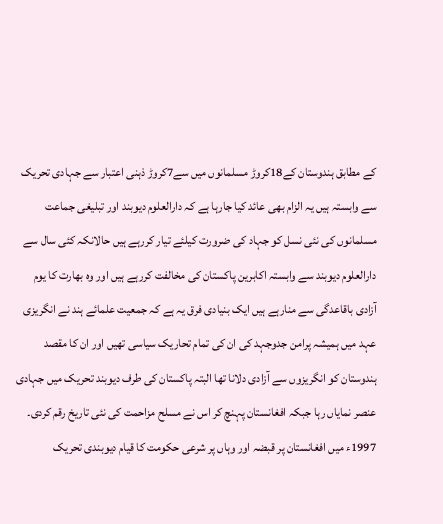کے مطابق ہندوستان کے18کروڑ مسلمانوں میں سے7کروڑ ذہنی اعتبار سے جہادی تحریک سے وابستہ ہیں یہ الزام بھی عائد کیا جارہا ہے کہ دارالعلوم دیوبند اور تبلیغی جماعت مسلمانوں کی نئی نسل کو جہاد کی ضرورت کیلئے تیار کررہے ہیں حالانکہ کئی سال سے دارالعلوم دیوبند سے وابستہ اکابرین پاکستان کی مخالفت کررہے ہیں اور وہ بھارت کا یوم آزادی باقاعدگی سے منارہے ہیں ایک بنیادی فرق یہ ہے کہ جمعیت علمائے ہند نے انگریزی عہد میں ہمیشہ پرامن جدوجہد کی ان کی تمام تحاریک سیاسی تھیں اور ان کا مقصد ہندوستان کو انگریزوں سے آزادی دلانا تھا البتہ پاکستان کی طرف دیوبند تحریک میں جہادی عنصر نمایاں رہا جبکہ افغانستان پہنچ کر اس نے مسلح مزاحمت کی نئی تاریخ رقم کردی۔
1997ء میں افغانستان پر قبضہ اور وہاں پر شرعی حکومت کا قیام دیوبندی تحریک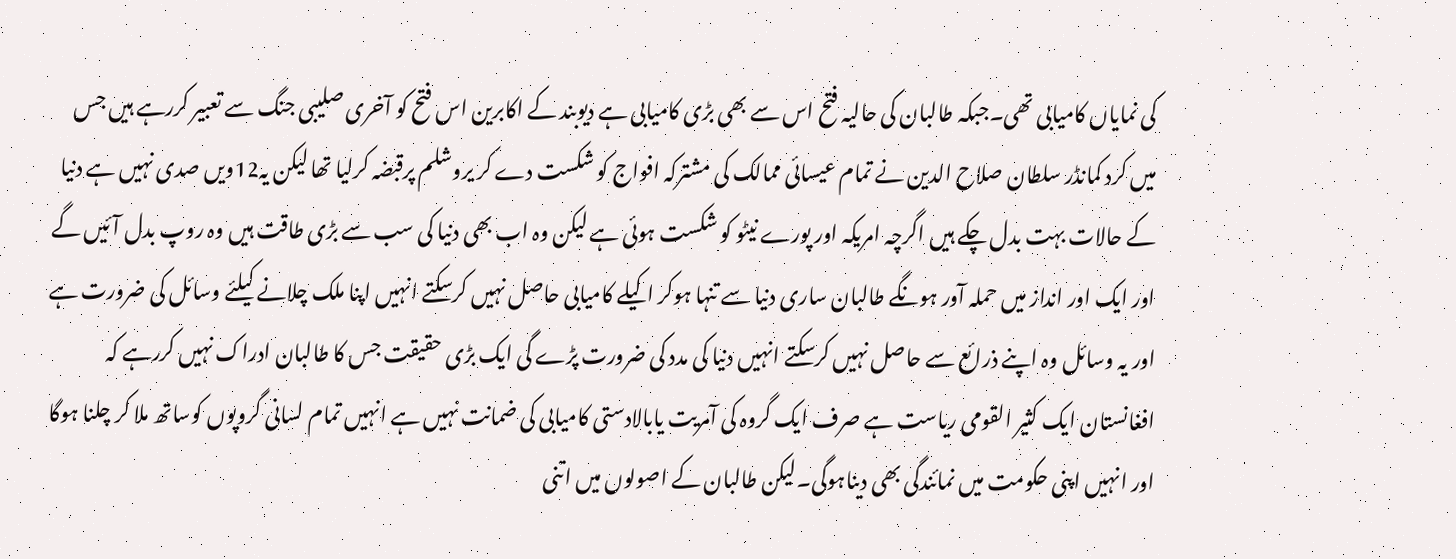کی نمایاں کامیابی تھی۔جبکہ طالبان کی حالیہ فتح اس سے بھی بڑی کامیابی ہے دیوبند کے اکابرین اس فتح کو آخری صلیبی جنگ سے تعبیر کررہے ہیں جس میں کرد کمانڈر سلطان صلاح الدین نے تمام عیسائی ممالک کی مشترکہ افواج کو شکست دے کر یروشلم پرقبضہ کرلیا تھا لیکن یہ12ویں صدی نہیں ہے دنیا کے حالات بہت بدل چکے ہیں اگرچہ امریکہ اور پورے نیٹو کو شکست ہوئی ہے لیکن وہ اب بھی دنیا کی سب سے بڑی طاقت ہیں وہ روپ بدل آئیں گے اور ایک اور انداز میں حملہ آور ہونگے طالبان ساری دنیا سے تنہا ہوکر اکیلے کامیابی حاصل نہیں کرسکتے انہیں اپنا ملک چلانے کیلئے وسائل کی ضرورت ہے اور یہ وسائل وہ اپنے ذرائع سے حاصل نہیں کرسکتے انہیں دنیا کی مدد کی ضرورت پڑے گی ایک بڑی حقیقت جس کا طالبان ادراک نہیں کررہے کہ افغانستان ایک کثیر القومی ریاست ہے صرف ایک گروہ کی آمریت یابالادستی کامیابی کی ضمانت نہیں ہے انہیں تمام لسانی گروپوں کوساتھ ملا کر چلنا ہوگا اور انہیں اپنی حکومت میں نمائندگی بھی دیناہوگی۔لیکن طالبان کے اصولوں میں اتنی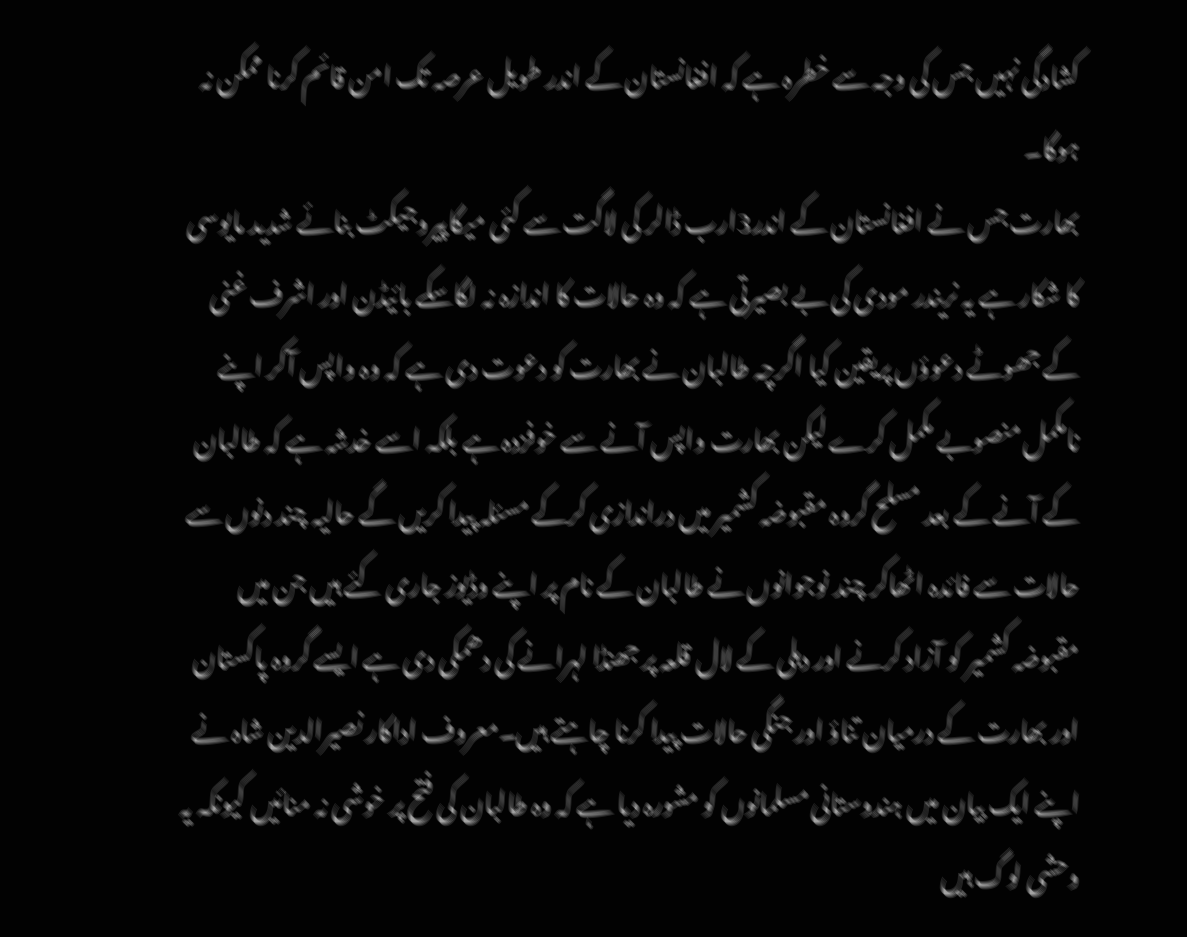کشادگی نہیں جس کی وجہ سے خطرہ ہے کہ افغانستان کے اندر طویل عرصہ تک امن قائم کرنا ممکن نہ ہوگا۔
بھارت جس نے افغانستان کے اندر3ارب ڈالر کی لاگت سے کئی میگاپیروجیکٹ بنائے شدید مایوسی کا شکار ہے یہ نریندر مودی کی بے بصیرتی ہے کہ وہ حالات کا اندازہ نہ لگاسکے بائیڈن اور اشرف غنی کے جھوٹے دعوؤں پریقین کیا اگرچہ طالبان نے بھارت کو دعوت دی ہے کہ وہ واپس آکر اپنے نامکمل منصوبے مکمل کرے لیکن بھارت واپس آنے سے خوفزدہ ہے بلکہ اسے خدشہ ہے کہ طالبان کے آنے کے بعد مسلح گروہ مقبوضہ کشمیر میں دراندازی کرکے مسئلہ پیدا کریں گے حالیہ چند دنوں سے حالات سے فائدہ اٹھاکر چند نوجوانوں نے طالبان کے نام پر اپنے وڈیوز جاری کئے ہیں جن میں مقبوضہ کشمیر کو آزاد کرنے اور دہلی کے لال قلعہ پر جھنڈا لہرانے کی دھمکی دی ہے ایسے گروہ پاکستان اور بھارت کے درمیان تناؤ اور جنگی حالات پیدا کرنا چاہتے ہیں۔معروف اداکار نصیرالدین شاہ نے اپنے ایک بیان میں ہندوستانی مسلمانوں کو مشورہ دیا ہے کہ وہ طالبان کی فتح پر خوشی نہ منائیں کیونکہ یہ وحشی لوگ ہیں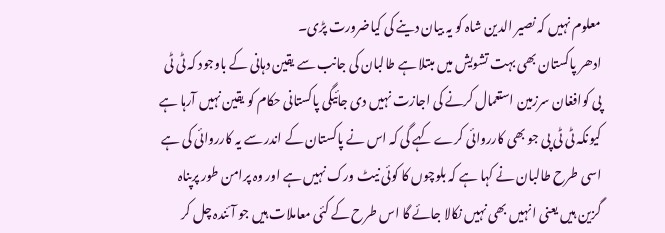معلوم نہیں کہ نصیر الدین شاہ کو یہ بیان دینے کی کیاضرورت پڑی۔
ادھر پاکستان بھی بہت تشویش میں مبتلا ہے طالبان کی جانب سے یقین دہانی کے باوجود کہ ٹی ٹی پی کوافغان سرزمین استعمال کرنے کی اجازت نہیں دی جائیگی پاکستانی حکام کو یقین نہیں آرہا ہے کیونکہ ٹی ٹی پی جو بھی کارروائی کرے کہے گی کہ اس نے پاکستان کے اندر سے یہ کارروائی کی ہے اسی طرح طالبان نے کہا ہے کہ بلوچوں کا کوئی نیٹ ورک نہیں ہے اور وہ پرامن طور پرپناہ گزین ہیں یعنی انہیں بھی نہیں نکالا جائے گا اس طرح کے کئی معاملات ہیں جو آئندہ چل کر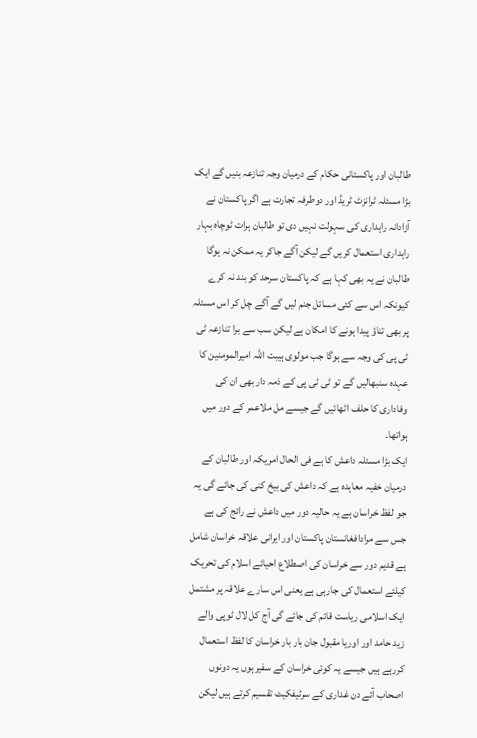طالبان اور پاکستانی حکام کے درمیان وجہ تنازعہ بنیں گے ایک بڑا مسئلہ ٹرانزٹ ٹریڈ اور دوطرفہ تجارت ہے اگر پاکستان نے آزادانہ راہداری کی سہولت نہیں دی تو طالبان ہرات ٹوچاہ بہار راہداری استعمال کریں گے لیکن آگے جاکر یہ ممکن نہ ہوگا طالبان نے یہ بھی کہا ہے کہ پاکستان سرحد کو بند نہ کرے کیونکہ اس سے کئی مسائل جنم لیں گے آگے چل کر اس مسئلہ پر بھی تناؤ پیدا ہونے کا امکان ہے لیکن سب سے برا تنازعہ ٹی ٹی پی کی وجہ سے ہوگا جب مولوی ہیبت اللہ امیرالمومنین کا عہدہ سنبھالیں گے تو ٹی ٹی پی کے ذمہ دار بھی ان کی وفاداری کا حلف اٹھائیں گے جیسے مل ملاعمر کے دور میں ہواتھا۔
ایک بڑا مسئلہ داعش کا ہے فی الحال امریکہ اور طالبان کے درمیان خفیہ معاہدہ ہے کہ داعش کی بیخ کنی کی جائے گی یہ جو لفظ خراسان ہے یہ حالیہ دور میں داعش نے رائج کی ہے جس سے مرادافغانستان پاکستان اور ایرانی علاقہ خراسان شامل ہے قدیم دور سے خراسان کی اصطلاع احیائے اسلام کی تحریک کیلئے استعمال کی جارہی ہے یعنی اس سارے علاقہ پر مشتمل ایک اسلامی ریاست قائم کی جائے گی آج کل لال ٹوپی والے زید حامد اور اوریا مقبول جان بار بار خراسان کا لفظ استعمال کررہے ہیں جیسے یہ کوئی خراسان کے سفیرہوں یہ دونوں اصحاب آئے دن غداری کے سرٹیفکیٹ تقسیم کرتے ہیں لیکن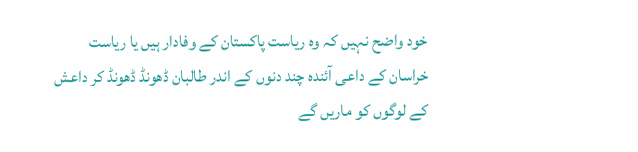خود واضح نہیں کہ وہ ریاست پاکستان کے وفادار ہیں یا ریاست خراسان کے داعی آئندہ چند دنوں کے اندر طالبان ڈھونڈ ڈھونڈ کر داعش کے لوگوں کو ماریں گے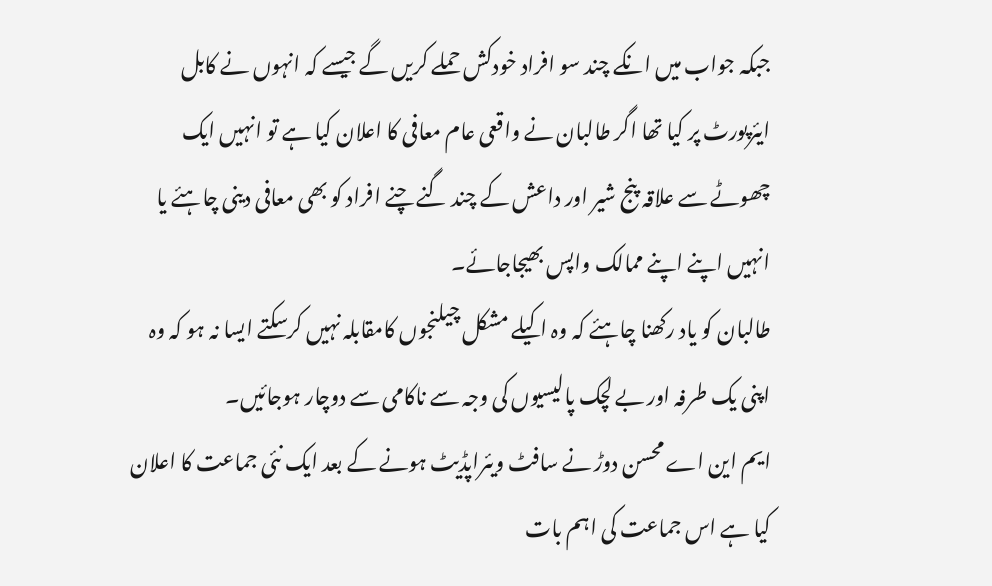جبکہ جواب میں انکے چند سو افراد خودکش حملے کریں گے جیسے کہ انہوں نے کابل ایئرپورٹ پر کیا تھا اگر طالبان نے واقعی عام معافی کا اعلان کیا ہے تو انہیں ایک چھوٹے سے علاقہ پنج شیر اور داعش کے چند گنے چنے افراد کو بھی معافی دینی چاہئے یا انہیں اپنے اپنے ممالک واپس بھیجاجائے۔
طالبان کو یاد رکھنا چاہئے کہ وہ اکیلے مشکل چیلنجوں کامقابلہ نہیں کرسکتے ایسا نہ ہو کہ وہ اپنی یک طرفہ اور بے لچک پالیسیوں کی وجہ سے ناکامی سے دوچار ہوجائیں۔
ایم این اے محسن دوڑ نے سافٹ ویئراپڈیٹ ہونے کے بعد ایک نئی جماعت کا اعلان کیا ہے اس جماعت کی اہم بات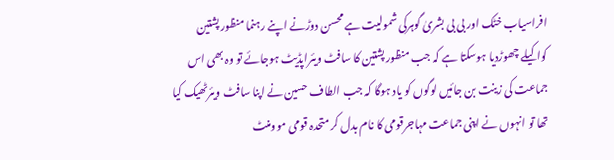افراسیاب خٹک اور بی بی بشریٰ گوہرکی شمولیت ہے محسن دوڑنے اپنے رہنما منظور پشتین کواکیلے چھوڑدیا ہوسکتا ہے کہ جب منظور پشتین کا سافٹ ویئراپڈیٹ ہوجائے تو وہ بھی اس جماعت کی زینت بن جائیں لوگوں کو یاد ہوگا کہ جب الطاف حسین نے اپنا سافٹ ویئرٹھیک کیا تھا تو انہوں نے اپنی جماعت مہاجرقومی کا نام بدل کر متحدہ قومی موومنٹ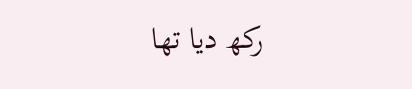رکھ دیا تھا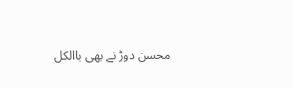محسن دوڑ نے بھی باالکل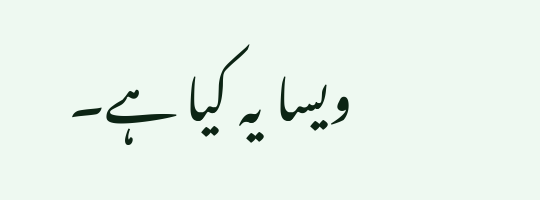ویسا یہ کیا ہے۔